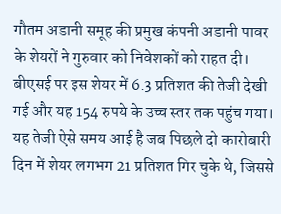गौतम अडानी समूह की प्रमुख कंपनी अडानी पावर के शेयरों ने गुरुवार को निवेशकों को राहत दी। बीएसई पर इस शेयर में 6.3 प्रतिशत की तेजी देखी गई और यह 154 रुपये के उच्च स्तर तक पहुंच गया। यह तेजी ऐसे समय आई है जब पिछले दो कारोबारी दिन में शेयर लगभग 21 प्रतिशत गिर चुके थे, जिससे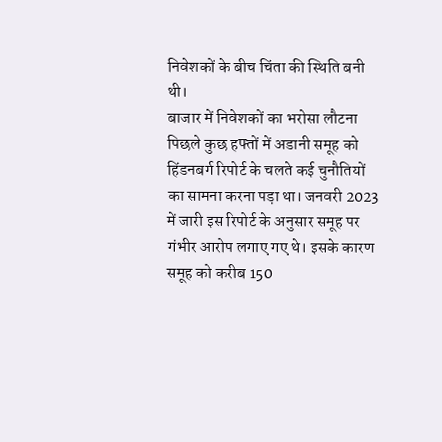निवेशकों के बीच चिंता की स्थिति बनी थी।
बाजार में निवेशकों का भरोसा लौटना
पिछले कुछ हफ्तों में अडानी समूह को हिंडनबर्ग रिपोर्ट के चलते कई चुनौतियों का सामना करना पड़ा था। जनवरी 2023 में जारी इस रिपोर्ट के अनुसार समूह पर गंभीर आरोप लगाए गए थे। इसके कारण समूह को करीब 150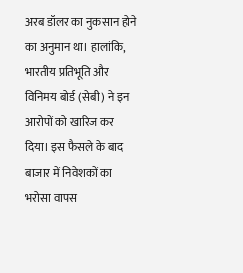अरब डॉलर का नुकसान होने का अनुमान था। हालांकि, भारतीय प्रतिभूति और विनिमय बोर्ड (सेबी) ने इन आरोपों को खारिज कर दिया। इस फैसले के बाद बाजार में निवेशकों का भरोसा वापस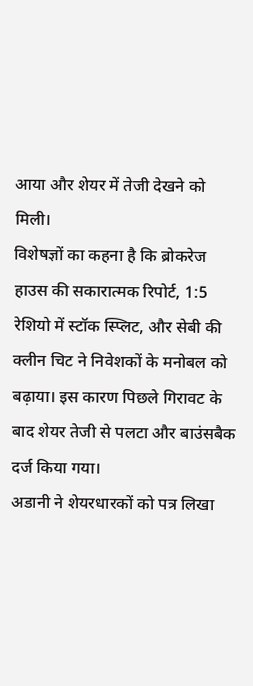आया और शेयर में तेजी देखने को मिली।
विशेषज्ञों का कहना है कि ब्रोकरेज हाउस की सकारात्मक रिपोर्ट, 1:5 रेशियो में स्टॉक स्प्लिट, और सेबी की क्लीन चिट ने निवेशकों के मनोबल को बढ़ाया। इस कारण पिछले गिरावट के बाद शेयर तेजी से पलटा और बाउंसबैक दर्ज किया गया।
अडानी ने शेयरधारकों को पत्र लिखा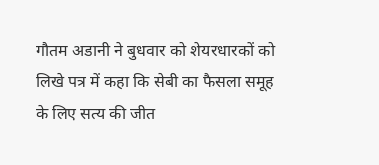गौतम अडानी ने बुधवार को शेयरधारकों को लिखे पत्र में कहा कि सेबी का फैसला समूह के लिए सत्य की जीत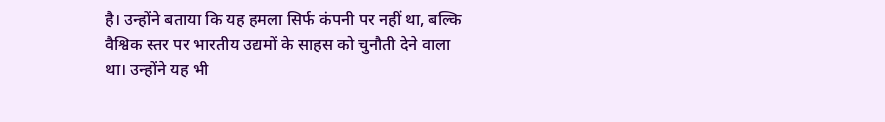है। उन्होंने बताया कि यह हमला सिर्फ कंपनी पर नहीं था, बल्कि वैश्विक स्तर पर भारतीय उद्यमों के साहस को चुनौती देने वाला था। उन्होंने यह भी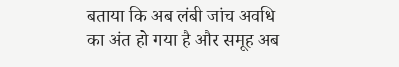बताया कि अब लंबी जांच अवधि का अंत हो गया है और समूह अब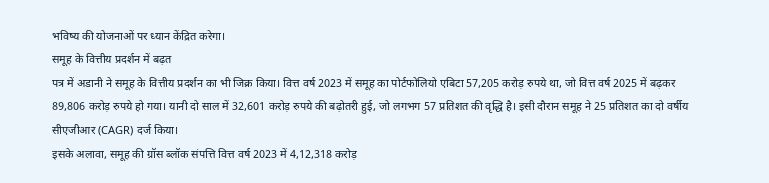भविष्य की योजनाओं पर ध्यान केंद्रित करेगा।
समूह के वित्तीय प्रदर्शन में बढ़त
पत्र में अडानी ने समूह के वित्तीय प्रदर्शन का भी जिक्र किया। वित्त वर्ष 2023 में समूह का पोर्टफोलियो एबिटा 57,205 करोड़ रुपये था, जो वित्त वर्ष 2025 में बढ़कर 89,806 करोड़ रुपये हो गया। यानी दो साल में 32,601 करोड़ रुपये की बढ़ोतरी हुई, जो लगभग 57 प्रतिशत की वृद्धि है। इसी दौरान समूह ने 25 प्रतिशत का दो वर्षीय सीएजीआर (CAGR) दर्ज किया।
इसके अलावा, समूह की ग्रॉस ब्लॉक संपत्ति वित्त वर्ष 2023 में 4,12,318 करोड़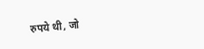रुपये थी, जो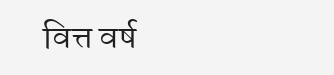वित्त वर्ष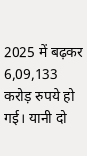2025 में बढ़कर 6,09,133 करोड़ रुपये हो गई। यानी दो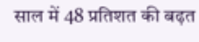साल में 48 प्रतिशत की बढ़त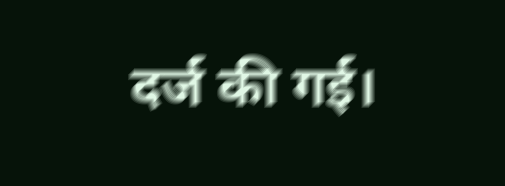दर्ज की गई।